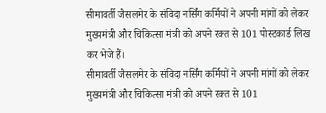सीमावर्ती जैसलमेर के संविदा नर्सिंग कर्मियों ने अपनी मांगों को लेकर मुख्यमंत्री और चिकित्सा मंत्री को अपने रक्त से 101 पोस्टकार्ड लिख कर भेजे हैं।
सीमावर्ती जैसलमेर के संविदा नर्सिंग कर्मियों ने अपनी मांगों को लेकर मुख्यमंत्री और चिकित्सा मंत्री को अपने रक्त से 101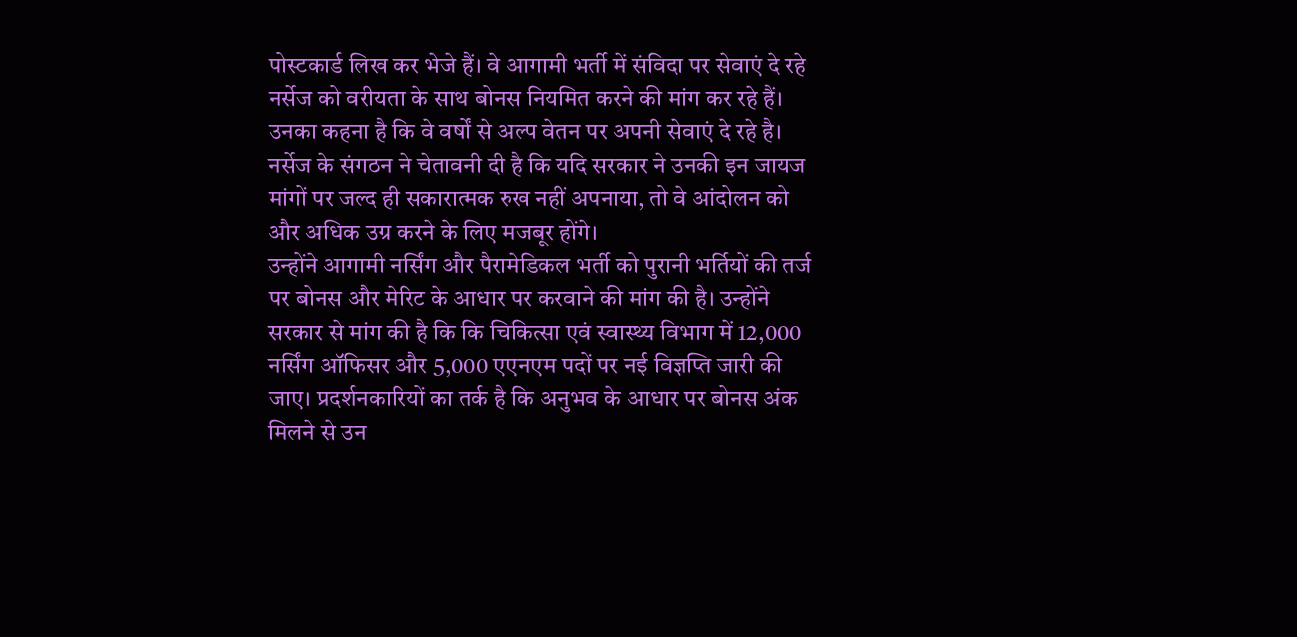पोस्टकार्ड लिख कर भेजे हैं। वे आगामी भर्ती में संविदा पर सेवाएं दे रहे नर्सेज को वरीयता के साथ बोनस नियमित करने की मांग कर रहे हैं। उनका कहना है कि वे वर्षों से अल्प वेतन पर अपनी सेवाएं दे रहे है। नर्सेज के संगठन ने चेतावनी दी है कि यदि सरकार ने उनकी इन जायज मांगों पर जल्द ही सकारात्मक रुख नहीं अपनाया, तो वे आंदोलन को और अधिक उग्र करने के लिए मजबूर होंगे।
उन्होंने आगामी नर्सिंग और पैरामेडिकल भर्ती को पुरानी भर्तियों की तर्ज पर बोनस और मेरिट के आधार पर करवाने की मांग की है। उन्होंने सरकार से मांग की है कि कि चिकित्सा एवं स्वास्थ्य विभाग में 12,000 नर्सिंग ऑफिसर और 5,000 एएनएम पदों पर नई विज्ञप्ति जारी की जाए। प्रदर्शनकारियों का तर्क है कि अनुभव के आधार पर बोनस अंक मिलने से उन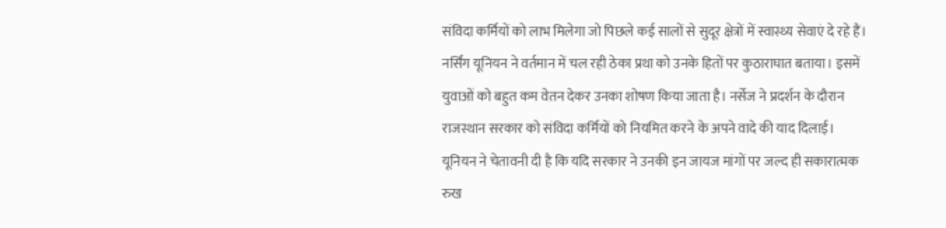संविदा कर्मियों को लाभ मिलेगा जो पिछले कई सालों से सुदूर क्षेत्रों में स्वास्थ्य सेवाएं दे रहे हैं। नर्सिंग यूनियन ने वर्तमान में चल रही ठेका प्रथा को उनके हितों पर कुठाराघात बताया। इसमें युवाओं को बहुत कम वेतन देकर उनका शोषण किया जाता है। नर्सेज ने प्रदर्शन के दौरान राजस्थान सरकार को संविदा कर्मियों को नियमित करने के अपने वादे की याद दिलाई। यूनियन ने चेतावनी दी है कि यदि सरकार ने उनकी इन जायज मांगों पर जल्द ही सकारात्मक रुख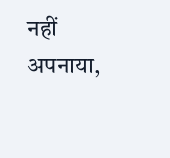नहीं अपनाया,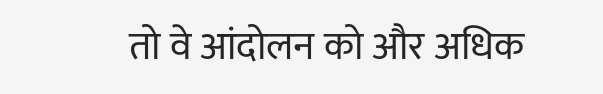तो वे आंदोलन को और अधिक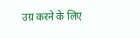उग्र करने के लिए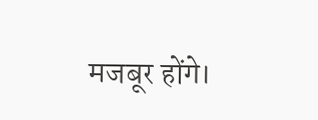मजबूर होंगे।